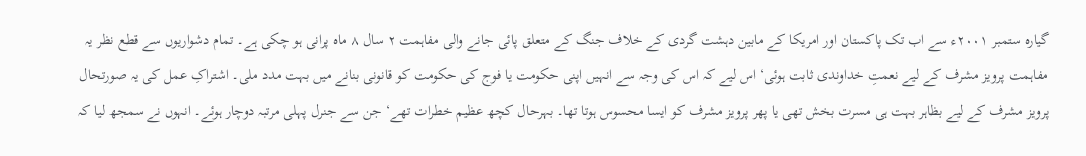گیارہ ستمبر ۲۰۰۱ء سے اب تک پاکستان اور امریکا کے مابین دہشت گردی کے خلاف جنگ کے متعلق پائی جانے والی مفاہمت ۲ سال ۸ ماہ پرانی ہو چکی ہے۔ تمام دشواریوں سے قطع نظر یہ مفاہمت پرویز مشرف کے لیے نعمتِ خداوندی ثابت ہوئی‘ اس لیے کہ اس کی وجہ سے انہیں اپنی حکومت یا فوج کی حکومت کو قانونی بنانے میں بہت مدد ملی۔ اشتراکِ عمل کی یہ صورتحال پرویز مشرف کے لیے بظاہر بہت ہی مسرت بخش تھی یا پھر پرویز مشرف کو ایسا محسوس ہوتا تھا۔ بہرحال کچھ عظیم خطرات تھے‘ جن سے جنرل پہلی مرتبہ دوچار ہوئے۔ انہوں نے سمجھ لیا کہ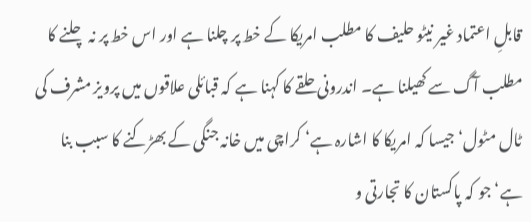قابلِ اعتماد غیر نیٹو حلیف کا مطلب امریکا کے خط پر چلنا ہے اور اس خط پر نہ چلنے کا مطلب آگ سے کھیلنا ہے۔ اندرونی حلقے کا کہنا ہے کہ قبائلی علاقوں میں پرویز مشرف کی ٹال مٹول‘ جیسا کہ امریکا کا اشارہ ہے‘ کراچی میں خانہ جنگی کے بھڑکنے کا سبب بنا ہے‘ جو کہ پاکستان کا تجارتی و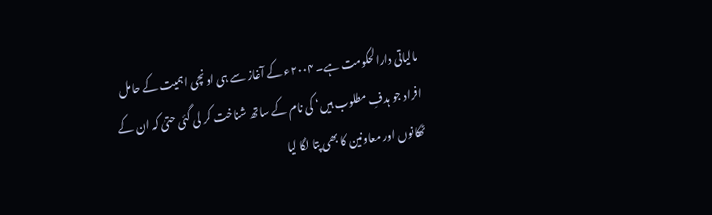مالیاتی دارالحکومت ہے۔ ۲۰۰۴ء کے آغاز سے ہی اونچی اہمیت کے حامل افراد جو ہدفِ مطلوب ہیں‘ کی نام کے ساتھ شناخت کر لی گئی حتیٰ کہ ان کے ٹھکانوں اور معاونین کا بھی پتا لگا لیا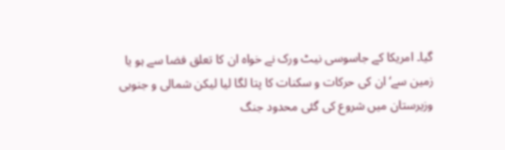گیا۔ امریکا کے جاسوسی نیٹ ورک نے خواہ ان کا تعلق فضا سے ہو یا زمین سے‘ ان کی حرکات و سکنات کا پتا لگا لیا لیکن شمالی و جنوبی وزیرستان میں شروع کی گئی محدود جنگ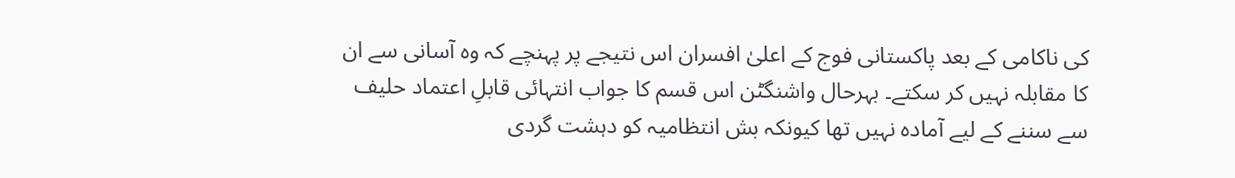کی ناکامی کے بعد پاکستانی فوج کے اعلیٰ افسران اس نتیجے پر پہنچے کہ وہ آسانی سے ان کا مقابلہ نہیں کر سکتے۔ بہرحال واشنگٹن اس قسم کا جواب انتہائی قابلِ اعتماد حلیف سے سننے کے لیے آمادہ نہیں تھا کیونکہ بش انتظامیہ کو دہشت گردی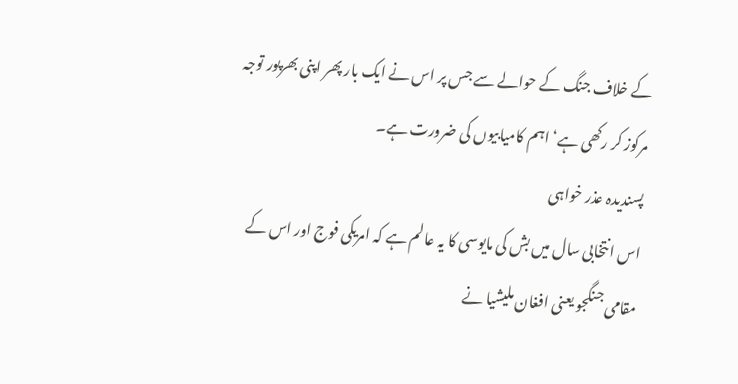کے خلاف جنگ کے حوالے سے جس پر اس نے ایک بار پھر اپنی بھرپور توجہ مرکوز کر رکھی ہے‘ اہم کامیابیوں کی ضرورت ہے۔
پسندیدہ عذر خواہی
اس انتخابی سال میں بش کی مایوسی کا یہ عالم ہے کہ امریکی فوج اور اس کے مقامی جنگجو یعنی افغان ملیشیا نے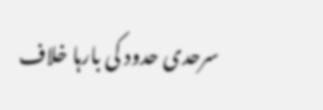سرحدی حدود کی بارہا خلاف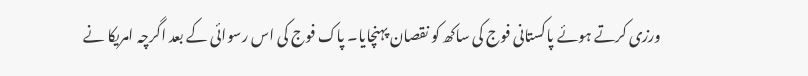ورزی کرتے ہوئے پاکستانی فوج کی ساکھ کو نقصان پہنچایا۔ پاک فوج کی اس رسوائی کے بعد اگرچہ امریکا نے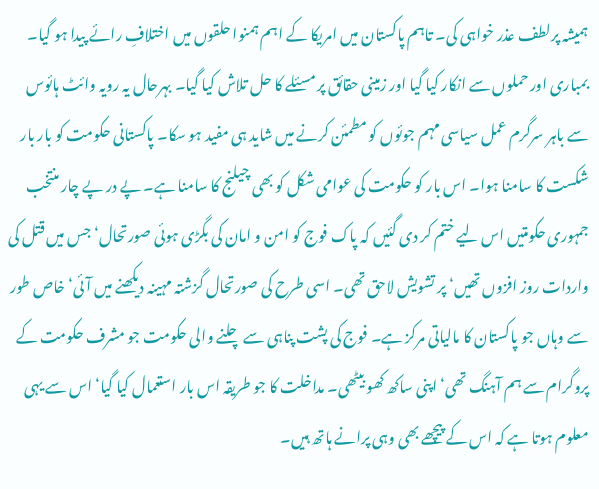ہمیشہ پرلطف عذر خواہی کی۔ تاہم پاکستان میں امریکا کے اہم ہمنوا حلقوں میں اختلافِ رائے پیدا ہو گیا۔ بمباری اور حملوں سے انکار کیا گیا اور زمینی حقائق پر مسئلے کا حل تلاش کیا گیا۔ بہرحال یہ رویہ وائٹ ہائوس سے باہر سرگرم عمل سیاسی مہم جوئوں کو مطمئن کرنے میں شاید ہی مفید ہو سکا۔ پاکستانی حکومت کو بار بار شکست کا سامنا ہوا۔ اس بار کو حکومت کی عوامی شکل کو بھی چیلنج کا سامنا ہے۔ پے در پے چار منتخب جمہوری حکومتیں اس لیے ختم کر دی گئیں کہ پاک فوج کو امن و امان کی بگڑی ہوئی صورتحال‘ جس میں قتل کی واردات روز افزوں تھیں‘ پر تشویش لاحق تھی۔ اسی طرح کی صورتحال گزشتہ مہینہ دیکھنے میں آئی‘ خاص طور سے وہاں جو پاکستان کا مالیاتی مرکز ہے۔ فوج کی پشت پناہی سے چلنے والی حکومت جو مشرف حکومت کے پروگرام سے ہم آہنگ تھی‘ اپنی ساکھ کھو بیٹھی۔ مداخلت کا جو طریقہ اس بار استعمال کیا گیا‘ اس سے یہی معلوم ہوتا ہے کہ اس کے پیچھے بھی وہی پرانے ہاتھ ہیں۔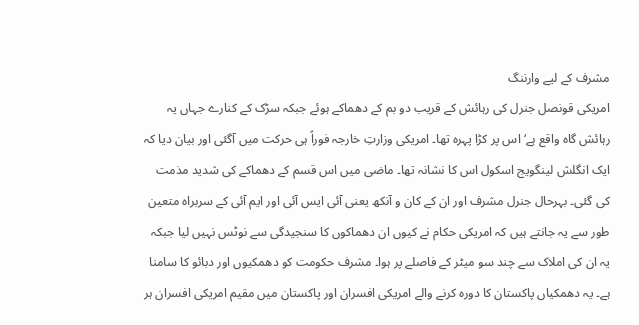مشرف کے لیے وارننگ
امریکی قونصل جنرل کی رہائش کے قریب دو بم کے دھماکے ہوئے جبکہ سڑک کے کنارے جہاں یہ رہائش گاہ واقع ہے‘ اس پر کڑا پہرہ تھا۔ امریکی وزارتِ خارجہ فوراً ہی حرکت میں آگئی اور بیان دیا کہ ایک انگلش لینگویج اسکول اس کا نشانہ تھا۔ ماضی میں اس قسم کے دھماکے کی شدید مذمت کی گئی۔ بہرحال جنرل مشرف اور ان کے کان و آنکھ یعنی آئی ایس آئی اور ایم آئی کے سربراہ متعین طور سے یہ جانتے ہیں کہ امریکی حکام نے کیوں ان دھماکوں کا سنجیدگی سے نوٹس نہیں لیا جبکہ یہ ان کی املاک سے چند سو میٹر کے فاصلے پر ہوا۔ مشرف حکومت کو دھمکیوں اور دبائو کا سامنا ہے۔ یہ دھمکیاں پاکستان کا دورہ کرنے والے امریکی افسران اور پاکستان میں مقیم امریکی افسران ہر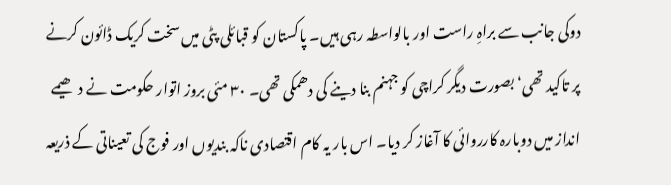دوکی جانب سے براہِ راست اور بالواسطہ رہی ہیں۔ پاکستان کو قبائلی پٹی میں سخت کریک ڈائون کرنے پر تاکید تھی‘ بصورت دیگر کراچی کو جہنم بنا دینے کی دھمکی تھی۔ ۳۰ مئی بروز اتوار حکومت نے دھیمے انداز میں دوبارہ کارروائی کا آغاز کر دیا۔ اس بار یہ کام اقتصادی ناکہ بندیوں اور فوج کی تعیناتی کے ذریعہ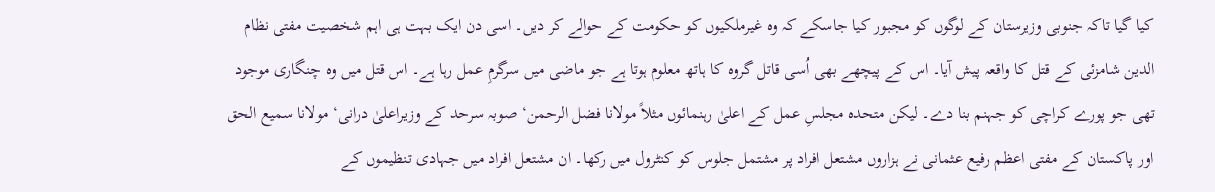کیا گیا تاکہ جنوبی وزیرستان کے لوگوں کو مجبور کیا جاسکے کہ وہ غیرملکیوں کو حکومت کے حوالے کر دیں۔ اسی دن ایک بہت ہی اہم شخصیت مفتی نظام الدین شامزئی کے قتل کا واقعہ پیش آیا۔ اس کے پیچھے بھی اُسی قاتل گروہ کا ہاتھ معلوم ہوتا ہے جو ماضی میں سرگرمِ عمل رہا ہے۔ اس قتل میں وہ چنگاری موجود تھی جو پورے کراچی کو جہنم بنا دے۔ لیکن متحدہ مجلسِ عمل کے اعلیٰ رہنمائوں مثلاً مولانا فضل الرحمن‘ صوبہ سرحد کے وزیراعلیٰ درانی‘ مولانا سمیع الحق اور پاکستان کے مفتی اعظم رفیع عثمانی نے ہزاروں مشتعل افراد پر مشتمل جلوس کو کنٹرول میں رکھا۔ ان مشتعل افراد میں جہادی تنظیموں کے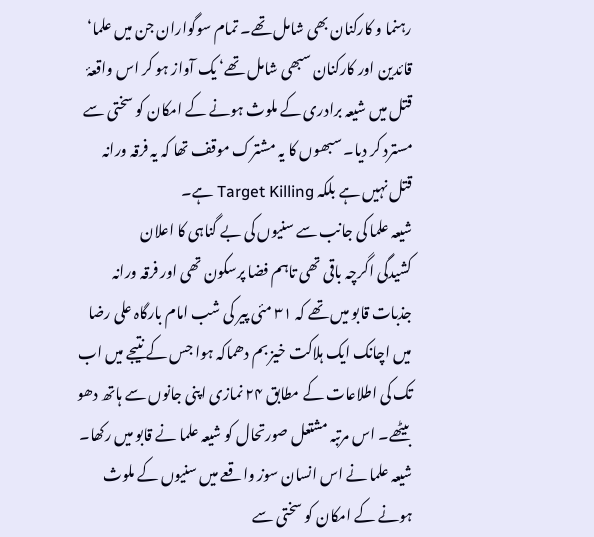رہنما و کارکنان بھی شامل تھے۔ تمام سوگواران جن میں علما‘ قائدین اور کارکنان سبھی شامل تھے‘ یک آواز ہو کر اس واقعۂ قتل میں شیعہ برادری کے ملوث ہونے کے امکان کو سختی سے مسترد کر دیا۔ سبھوں کا یہ مشترک موقف تھا کہ یہ فرقہ ورانہ قتل نہیں ہے بلکہ Target Killing ہے۔
شیعہ علما کی جانب سے سنیوں کی بے گناہی کا اعلان
کشیدگی اگرچہ باقی تھی تاہم فضا پرسکون تھی اور فرقہ ورانہ جذبات قابو میں تھے کہ ۳۱ مئی پیر کی شب امام بارگاہ علی رضا میں اچانک ایک ہلاکت خیز بم دھماکہ ہوا جس کے نتیجے میں اب تک کی اطلاعات کے مطابق ۲۴ نمازی اپنی جانوں سے ہاتھ دھو بیٹھے۔ اس مرتبہ مشتعل صورتحال کو شیعہ علما نے قابو میں رکھا۔ شیعہ علما نے اس انسان سوز واقعے میں سنیوں کے ملوث ہونے کے امکان کو سختی سے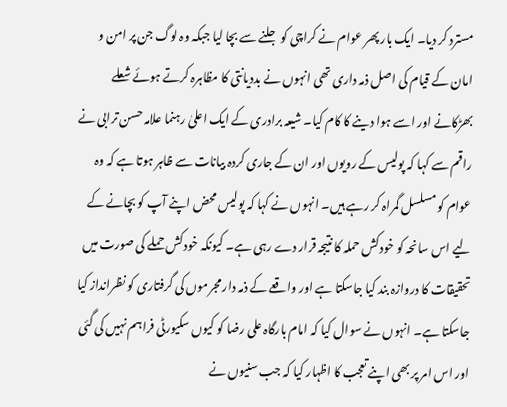مسترد کر دیا۔ ایک بار پھر عوام نے کراچی کو جلنے سے بچا لیا جبکہ وہ لوگ جن پر امن و امان کے قیام کی اصل ذمہ داری تھی انہوں نے بددیانتی کا مظاہرہ کرتے ہوئے شعلے بھڑکانے اور اسے ہوا دینے کا کام کیا۔ شیعہ برادری کے ایک اعلیٰ رہنما علامہ حسن ترابی نے راقم سے کہا کہ پولیس کے رویوں اور ان کے جاری کردہ بیانات سے ظاہر ہوتا ہے کہ وہ عوام کو مسلسل گمراہ کر رہے ہیں۔ انہوں نے کہا کہ پولیس محض اپنے آپ کو بچانے کے لیے اس سانحہ کو خودکش حملہ کا نتیجہ قرار دے رہی ہے۔ کیونکہ خودکش حملے کی صورت میں تحقیقات کا دروازہ بند کیا جاسکتا ہے اور واقعے کے ذمہ دار مجرموں کی گرفتاری کو نظرانداز کیا جاسکتا ہے۔ انہوں نے سوال کیا کہ امام بارگاہ علی رضا کو کیوں سکیورٹی فراہم نہیں کی گئی اور اس امر پر بھی اپنے تعجب کا اظہار کیا کہ جب سنیوں نے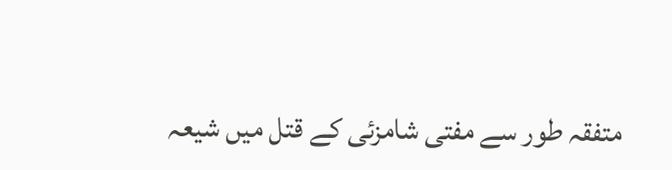متفقہ طور سے مفتی شامزئی کے قتل میں شیعہ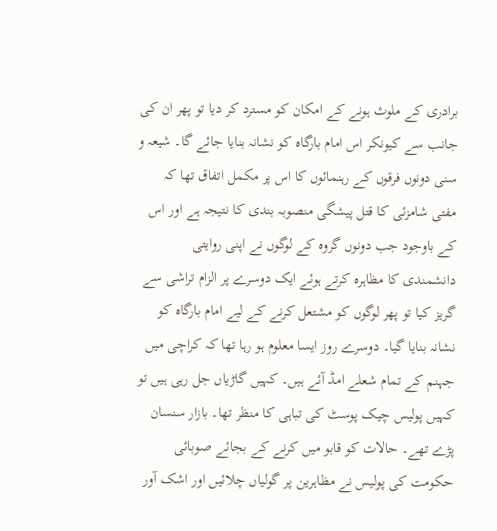برادری کے ملوث ہونے کے امکان کو مسترد کر دیا تو پھر ان کی جانب سے کیونکر اس امام بارگاہ کو نشانہ بنایا جائے گا۔ شیعہ و سنی دونوں فرقوں کے رہنمائوں کا اس پر مکمل اتفاق تھا کہ مفتی شامزئی کا قتل پیشگی منصوبہ بندی کا نتیجہ ہے اور اس کے باوجود جب دونوں گروہ کے لوگوں نے اپنی روایتی دانشمندی کا مظاہرہ کرتے ہوئے ایک دوسرے پر الزام تراشی سے گریز کیا تو پھر لوگوں کو مشتعل کرنے کے لیے امام بارگاہ کو نشانہ بنایا گیا۔ دوسرے روز ایسا معلوم ہو رہا تھا کہ کراچی میں جہنم کے تمام شعلے امڈ آئے ہیں۔ کہیں گاڑیاں جل رہی ہیں تو کہیں پولیس چیک پوسٹ کی تباہی کا منظر تھا۔ بازار سنسان پڑے تھے۔ حالات کو قابو میں کرنے کے بجائے صوبائی حکومت کی پولیس نے مظاہرین پر گولیاں چلائیں اور اشک آور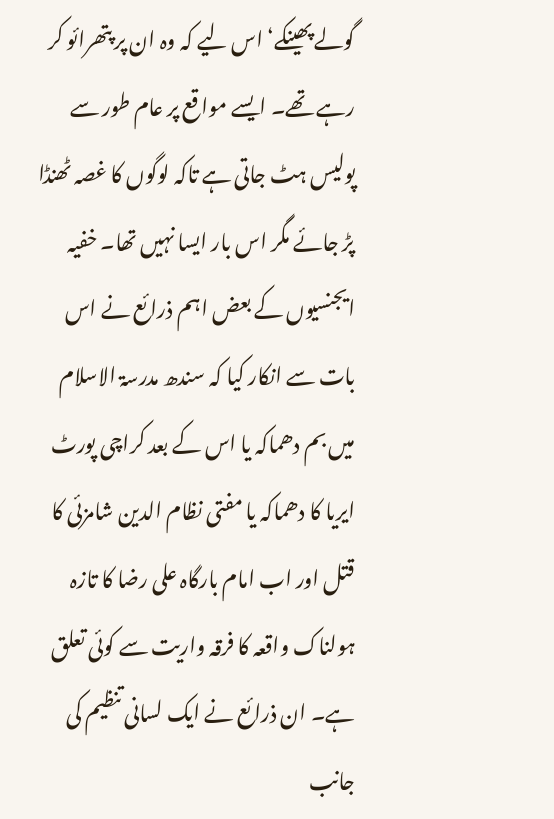گولے پھینکے‘ اس لیے کہ وہ ان پر پتھرائو کر رہے تھے۔ ایسے مواقع پر عام طور سے پولیس ہٹ جاتی ہے تاکہ لوگوں کا غصہ ٹھنڈا پڑ جائے مگر اس بار ایسا نہیں تھا۔ خفیہ ایجنسیوں کے بعض اہم ذرائع نے اس بات سے انکار کیا کہ سندھ مدرسۃ الاسلام میں بم دھماکہ یا اس کے بعد کراچی پورٹ ایریا کا دھماکہ یا مفتی نظام الدین شامزئی کا قتل اور اب امام بارگاہ علی رضا کا تازہ ہولناک واقعہ کا فرقہ واریت سے کوئی تعلق ہے۔ ان ذرائع نے ایک لسانی تنظیم کی جانب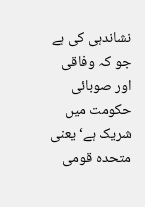نشاندہی کی ہے جو کہ وفاقی اور صوبائی حکومت میں شریک ہے‘ یعنی متحدہ قومی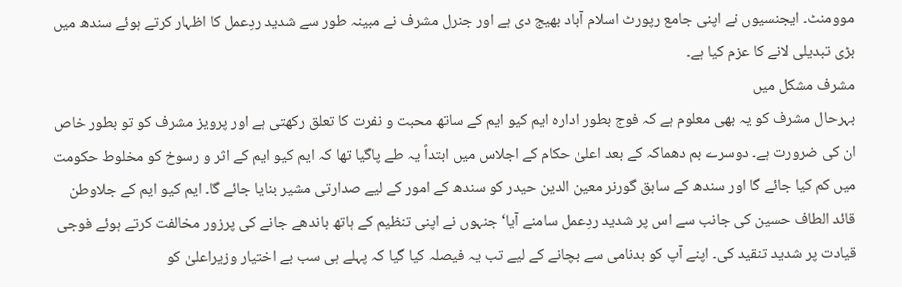موومنٹ۔ ایجنسیوں نے اپنی جامع رپورٹ اسلام آباد بھیج دی ہے اور جنرل مشرف نے مبینہ طور سے شدید ردِعمل کا اظہار کرتے ہوئے سندھ میں بڑی تبدیلی لانے کا عزم کیا ہے۔
مشرف مشکل میں
بہرحال مشرف کو یہ بھی معلوم ہے کہ فوج بطور ادارہ ایم کیو ایم کے ساتھ محبت و نفرت کا تعلق رکھتی ہے اور پرویز مشرف کو تو بطور خاص ان کی ضرورت ہے۔ دوسرے بم دھماکہ کے بعد اعلیٰ حکام کے اجلاس میں ابتداً یہ طے پاگیا تھا کہ ایم کیو ایم کے اثر و رسوخ کو مخلوط حکومت میں کم کیا جائے گا اور سندھ کے سابق گورنر معین الدین حیدر کو سندھ کے امور کے لیے صدارتی مشیر بنایا جائے گا۔ ایم کیو ایم کے جلاوطن قائد الطاف حسین کی جانب سے اس پر شدید ردِعمل سامنے آیا‘ جنہوں نے اپنی تنظیم کے ہاتھ باندھے جانے کی پرزور مخالفت کرتے ہوئے فوجی قیادت پر شدید تنقید کی۔ اپنے آپ کو بدنامی سے بچانے کے لیے تب یہ فیصلہ کیا گیا کہ پہلے ہی سب بے اختیار وزیراعلیٰ کو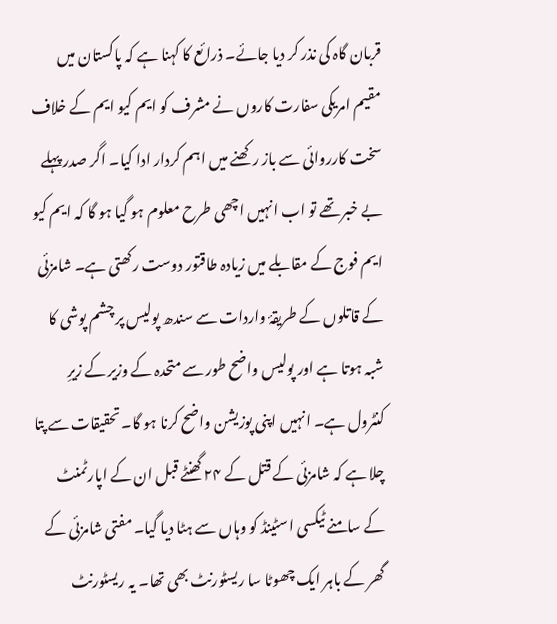قربان گاہ کی نذر کر دیا جائے۔ ذرائع کا کہنا ہے کہ پاکستان میں مقیم امریکی سفارت کاروں نے مشرف کو ایم کیو ایم کے خلاف سخت کارروائی سے باز رکھنے میں اہم کردار ادا کیا۔ اگر صدر پہلے بے خبر تھے تو اب انہیں اچھی طرح معلوم ہو گیا ہو گا کہ ایم کیو ایم فوج کے مقابلے میں زیادہ طاقتور دوست رکھتی ہے۔ شامزئی کے قاتلوں کے طریقۂ واردات سے سندھ پولیس پر چشم پوشی کا شبہ ہوتا ہے اور پولیس واضح طور سے متحدہ کے وزیر کے زیرِ کنٹرول ہے۔ انہیں اپنی پوزیشن واضح کرنا ہو گا۔ تحقیقات سے پتا چلا ہے کہ شامزئی کے قتل کے ۲۴ گھنٹے قبل ان کے اپارٹمنٹ کے سامنے ٹیکسی اسٹینڈ کو وہاں سے ہٹا دیا گیا۔ مفتی شامزئی کے گھر کے باہر ایک چھوٹا سا ریسٹورنٹ بھی تھا۔ یہ ریسٹورنٹ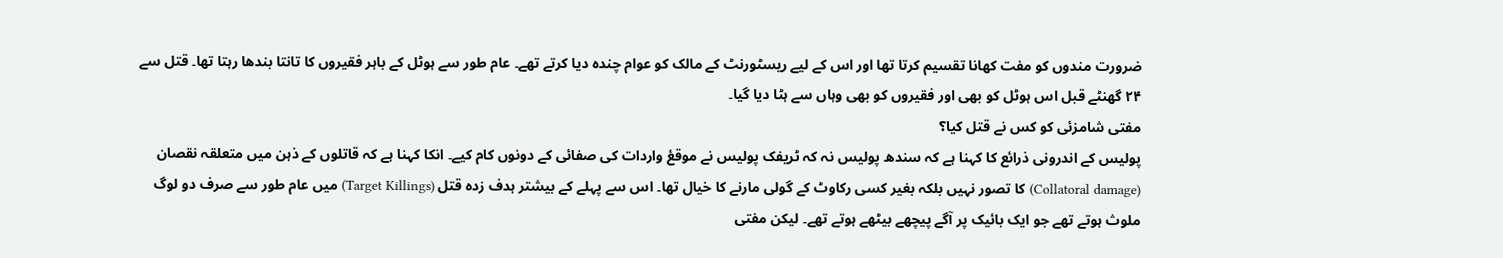ضرورت مندوں کو مفت کھانا تقسیم کرتا تھا اور اس کے لیے ریسٹورنٹ کے مالک کو عوام چندہ دیا کرتے تھے۔ عام طور سے ہوٹل کے باہر فقیروں کا تانتا بندھا رہتا تھا۔ قتل سے ۲۴ گھنٹے قبل اس ہوٹل کو بھی اور فقیروں کو بھی وہاں سے ہٹا دیا گیا۔
مفتی شامزئی کو کس نے قتل کیا؟
پولیس کے اندرونی ذرائع کا کہنا ہے کہ سندھ پولیس نہ کہ ٹریفک پولیس نے موقعٔ واردات کی صفائی کے دونوں کام کیے۔ انکا کہنا ہے کہ قاتلوں کے ذہن میں متعلقہ نقصان (Collatoral damage) کا تصور نہیں بلکہ بغیر کسی رکاوٹ کے گولی مارنے کا خیال تھا۔ اس سے پہلے کے بیشتر ہدف زدہ قتل (Target Killings) میں عام طور سے صرف دو لوگ ملوث ہوتے تھے جو ایک بائیک پر آگے پیچھے بیٹھے ہوتے تھے۔ لیکن مفتی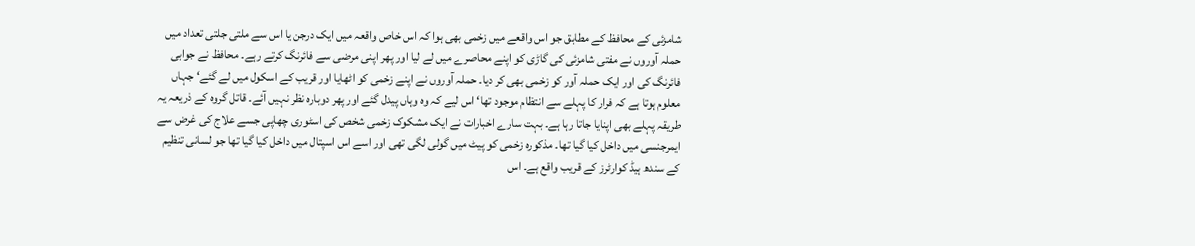شامزئی کے محافظ کے مطابق جو اس واقعے میں زخمی بھی ہوا کہ اس خاص واقعہ میں ایک درجن یا اس سے ملتی جلتی تعداد میں حملہ آوروں نے مفتی شامزئی کی گاڑی کو اپنے محاصرے میں لے لیا اور پھر اپنی مرضی سے فائرنگ کرتے رہے۔ محافظ نے جوابی فائرنگ کی اور ایک حملہ آور کو زخمی بھی کر دیا۔ حملہ آوروں نے اپنے زخمی کو اٹھایا اور قریب کے اسکول میں لے گئے‘ جہاں معلوم ہوتا ہے کہ فرار کا پہلے سے انتظام موجود تھا‘ اس لیے کہ وہ وہاں پیدل گئے اور پھر دوبارہ نظر نہیں آئے۔ قاتل گروہ کے ذریعہ یہ طریقہ پہلے بھی اپنایا جاتا رہا ہے۔ بہت سارے اخبارات نے ایک مشکوک زخمی شخص کی اسٹوری چھاپی جسے علاج کی غرض سے ایمرجنسی میں داخل کیا گیا تھا۔ مذکورہ زخمی کو پیٹ میں گولی لگی تھی اور اسے اس اسپتال میں داخل کیا گیا تھا جو لسانی تنظیم کے سندھ ہیڈ کوارٹرز کے قریب واقع ہے۔ اس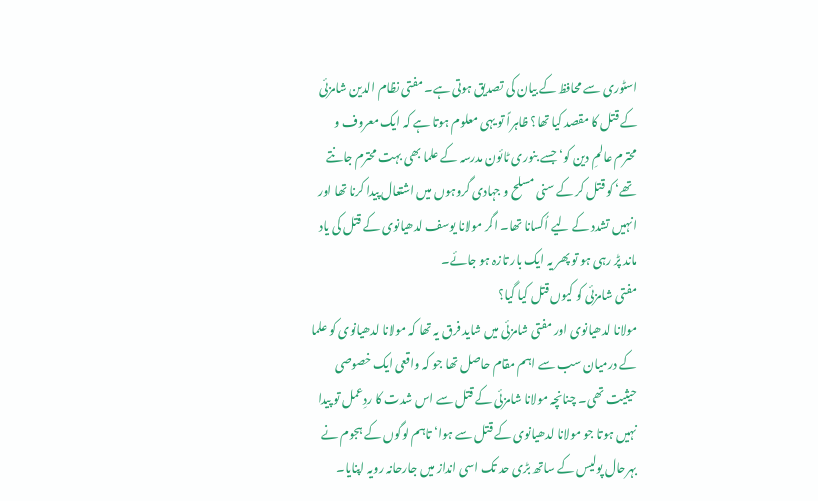اسٹوری سے محافظ کے بیان کی تصدیق ہوتی ہے۔ مفتی نظام الدین شامزئی کے قتل کا مقصد کیا تھا؟ ظاہراً تو یہی معلوم ہوتا ہے کہ ایک معروف و محترم عالمِ دین کو‘ جسے بنوری ٹائون مدرسہ کے علما بھی بہت محترم جانتے تھے‘ کو قتل کر کے سنی مسلح و جہادی گروہوں میں اشتعال پیدا کرنا تھا اور انہیں تشدد کے لیے اُکسانا تھا۔ اگر مولانا یوسف لدھیانوی کے قتل کی یاد ماند پڑ رہی ہو تو پھر یہ ایک بار تازہ ہو جائے۔
مفتی شامزئی کو کیوں قتل کیا گیا؟
مولانا لدھیانوی اور مفتی شامزئی میں شاید فرق یہ تھا کہ مولانا لدھیانوی کو علما کے درمیان سب سے اہم مقام حاصل تھا جو کہ واقعی ایک خصوصی حیثیت تھی۔ چنانچہ مولانا شامزئی کے قتل سے اس شدت کا ردِعمل تو پیدا نہیں ہوتا جو مولانا لدھیانوی کے قتل سے ہوا‘ تاہم لوگوں کے ہجوم نے بہرحال پولیس کے ساتھ بڑی حد تک اسی انداز میں جارحانہ رویہ اپنایا۔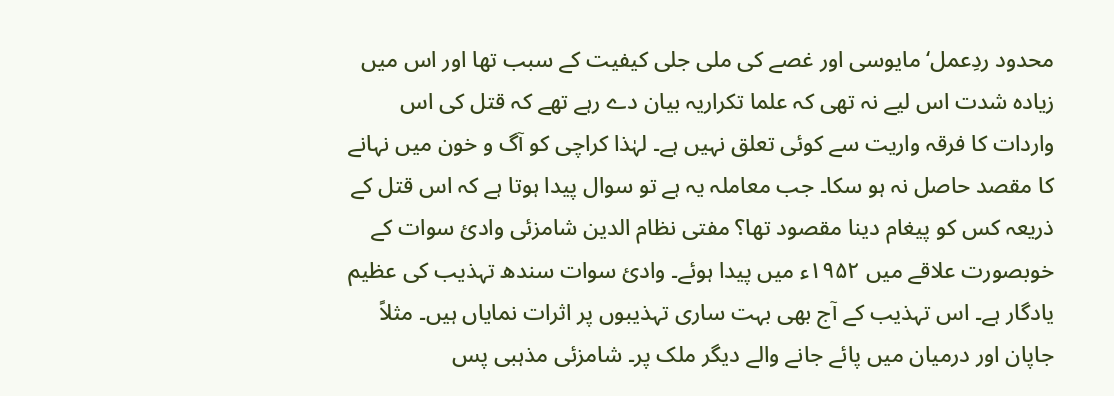محدود ردِعمل‘ مایوسی اور غصے کی ملی جلی کیفیت کے سبب تھا اور اس میں زیادہ شدت اس لیے نہ تھی کہ علما تکراریہ بیان دے رہے تھے کہ قتل کی اس واردات کا فرقہ واریت سے کوئی تعلق نہیں ہے۔ لہٰذا کراچی کو آگ و خون میں نہانے کا مقصد حاصل نہ ہو سکا۔ جب معاملہ یہ ہے تو سوال پیدا ہوتا ہے کہ اس قتل کے ذریعہ کس کو پیغام دینا مقصود تھا؟ مفتی نظام الدین شامزئی وادیٔ سوات کے خوبصورت علاقے میں ۱۹۵۲ء میں پیدا ہوئے۔ وادیٔ سوات سندھ تہذیب کی عظیم یادگار ہے۔ اس تہذیب کے آج بھی بہت ساری تہذیبوں پر اثرات نمایاں ہیں۔ مثلاً جاپان اور درمیان میں پائے جانے والے دیگر ملک پر۔ شامزئی مذہبی پس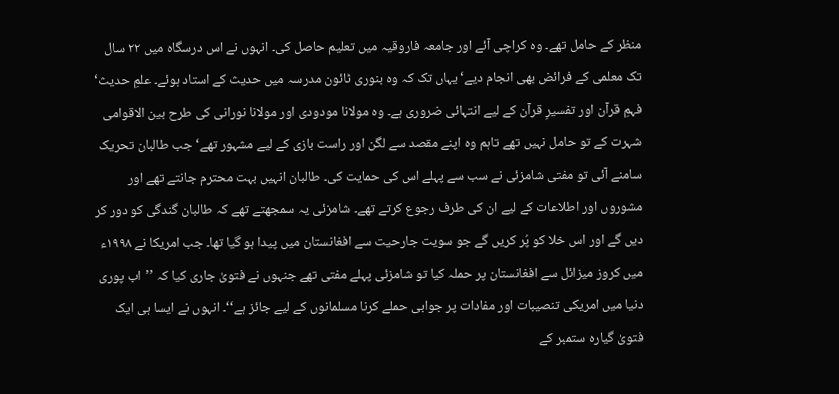منظر کے حامل تھے۔ وہ کراچی آئے اور جامعہ فاروقیہ میں تعلیم حاصل کی۔ انہوں نے اس درسگاہ میں ۲۲ سال تک معلمی کے فرائض بھی انجام دیے‘ یہاں تک کہ وہ بنوری ٹائون مدرسہ میں حدیث کے استاد ہوئے۔ علمِ حدیث‘ فہمِ قرآن اور تفسیرِ قرآن کے لیے انتہائی ضروری ہے۔ وہ مولانا مودودی اور مولانا نورانی کی طرح بین الاقوامی شہرت کے تو حامل نہیں تھے تاہم وہ اپنے مقصد سے لگن اور راست بازی کے لیے مشہور تھے‘ جب طالبان تحریک سامنے آئی تو مفتی شامزئی نے سب سے پہلے اس کی حمایت کی۔ طالبان انہیں بہت محترم جانتے تھے اور مشوروں اور اطلاعات کے لیے ان کی طرف رجوع کرتے تھے۔ شامزئی یہ سمجھتے تھے کہ طالبان گندگی کو دور کر دیں گے اور اس خلا کو پُر کریں گے جو سویت جارحیت سے افغانستان میں پیدا ہو گیا تھا۔ جب امریکا نے ۱۹۹۸ء میں کروز میزائل سے افغانستان پر حملہ کیا تو شامزئی پہلے مفتی تھے جنہوں نے فتویٰ جاری کیا کہ ’’اب پوری دنیا میں امریکی تنصیبات اور مفادات پر جوابی حملے کرنا مسلمانوں کے لیے جائز ہے‘‘۔ انہوں نے ایسا ہی ایک فتویٰ گیارہ ستمبر کے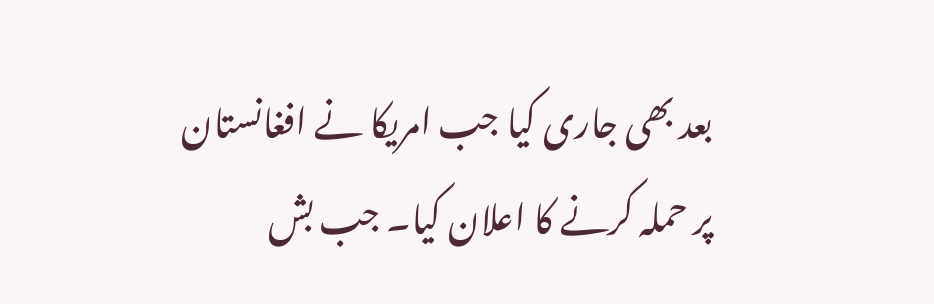بعد بھی جاری کیا جب امریکا نے افغانستان پر حملہ کرنے کا اعلان کیا۔ جب بش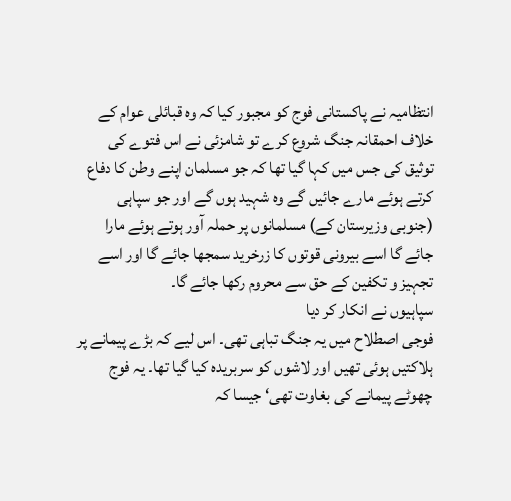انتظامیہ نے پاکستانی فوج کو مجبور کیا کہ وہ قبائلی عوام کے خلاف احمقانہ جنگ شروع کرے تو شامزئی نے اس فتوے کی توثیق کی جس میں کہا گیا تھا کہ جو مسلمان اپنے وطن کا دفاع کرتے ہوئے مارے جائیں گے وہ شہید ہوں گے اور جو سپاہی (جنوبی وزیرستان کے) مسلمانوں پر حملہ آور ہوتے ہوئے مارا جائے گا اسے بیرونی قوتوں کا زرخرید سمجھا جائے گا اور اسے تجہیز و تکفین کے حق سے محروم رکھا جائے گا۔
سپاہیوں نے انکار کر دیا
فوجی اصطلاح میں یہ جنگ تباہی تھی۔ اس لیے کہ بڑے پیمانے پر ہلاکتیں ہوئی تھیں اور لاشوں کو سربریدہ کیا گیا تھا۔ یہ فوج چھوٹے پیمانے کی بغاوت تھی‘ جیسا کہ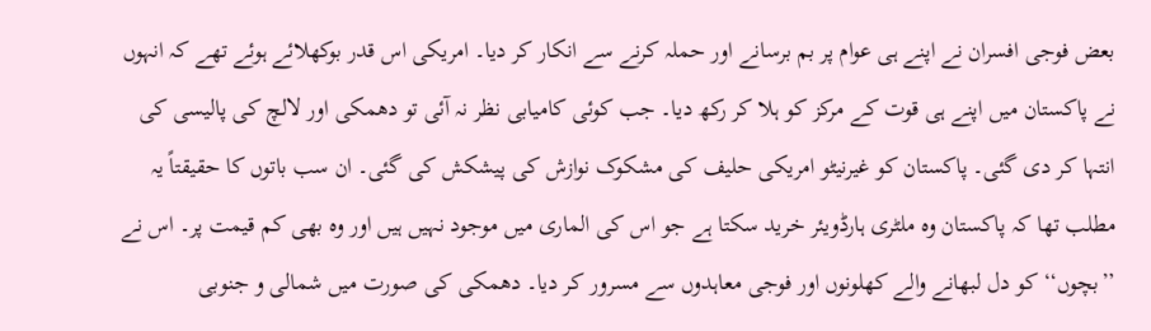بعض فوجی افسران نے اپنے ہی عوام پر بم برسانے اور حملہ کرنے سے انکار کر دیا۔ امریکی اس قدر بوکھلائے ہوئے تھے کہ انہوں نے پاکستان میں اپنے ہی قوت کے مرکز کو ہلا کر رکھ دیا۔ جب کوئی کامیابی نظر نہ آئی تو دھمکی اور لالچ کی پالیسی کی انتہا کر دی گئی۔ پاکستان کو غیرنیٹو امریکی حلیف کی مشکوک نوازش کی پیشکش کی گئی۔ ان سب باتوں کا حقیقتاً یہ مطلب تھا کہ پاکستان وہ ملٹری ہارڈویئر خرید سکتا ہے جو اس کی الماری میں موجود نہیں ہیں اور وہ بھی کم قیمت پر۔ اس نے ’’بچوں‘‘ کو دل لبھانے والے کھلونوں اور فوجی معاہدوں سے مسرور کر دیا۔ دھمکی کی صورت میں شمالی و جنوبی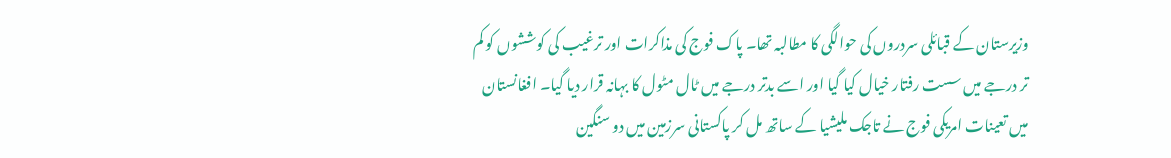وزیرستان کے قبائلی سردروں کی حوالگی کا مطالبہ تھا۔ پاک فوج کی مذاکرات اور ترغیب کی کوششوں کو کم تر درجے میں سست رفتار خیال کیا گیا اور اسے بدتر درجے میں ٹال مٹول کا بہانہ قرار دیا گیا۔ افغانستان میں تعینات امریکی فوج نے تاجک ملیشیا کے ساتھ مل کر پاکستانی سرزمین میں دو سنگین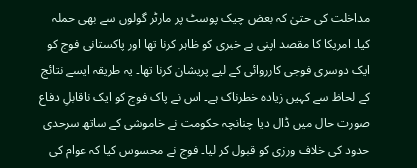مداخلت کی حتیٰ کہ بعض چیک پوسٹ پر مارٹر گولوں سے بھی حملہ کیا۔ امریکا کا مقصد اپنی بے خبری کو ظاہر کرنا تھا اور پاکستانی فوج کو ایک دوسری فوجی کارروائی کے لیے پریشان کرنا تھا۔ یہ طریقہ ایسے نتائج کے لحاظ سے کہیں زیادہ خطرناک ہے۔ اس نے پاک فوج کو ایک ناقابلِ دفاع صورت حال میں ڈال دیا چنانچہ حکومت نے خاموشی کے ساتھ سرحدی حدود کی خلاف ورزی کو قبول کر لیا۔ فوج نے محسوس کیا کہ عوام کی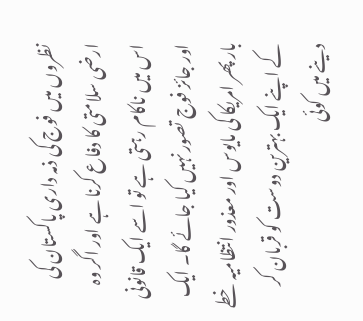نظروں میں فوج کی ذمہ داری پاکستان کی ارضی سلامتی کا دفاع کرنا ہے اور اگر وہ اس میں ناکام رہتی ہے تو اسے ایک قانونی اور جائز فوج تصور نہیں کیا جائے گا۔ ایک بار پھر امریکا کی مایوس اور معذور انتظامیہ خطے کے اپنے ایک بہترین دوست کو قربان کر دینے میں کوئی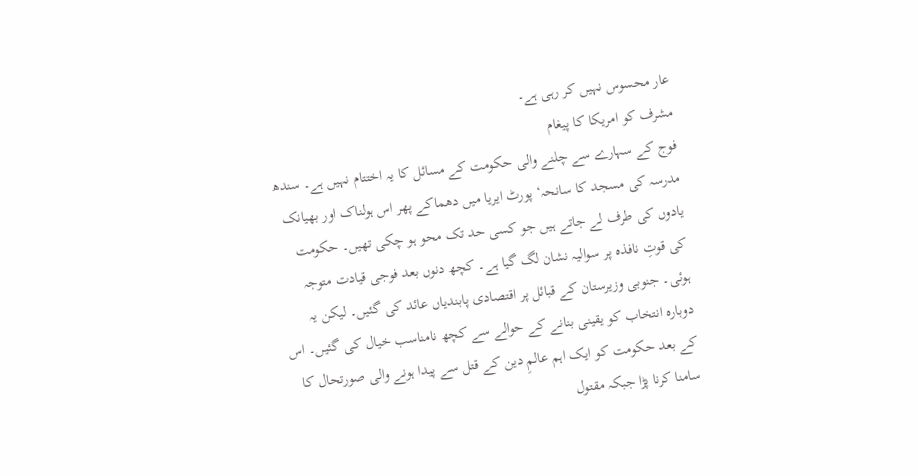عار محسوس نہیں کر رہی ہے۔
مشرف کو امریکا کا پیغام
فوج کے سہارے سے چلنے والی حکومت کے مسائل کا یہ اختتام نہیں ہے۔ سندھ مدرسہ کی مسجد کا سانحہ‘ پورٹ ایریا میں دھماکے پھر اس ہولناک اور بھیانک یادوں کی طرف لے جاتے ہیں جو کسی حد تک محو ہو چکی تھیں۔ حکومت کی قوتِ نافذہ پر سوالیہ نشان لگ گیا ہے۔ کچھ دنوں بعد فوجی قیادت متوجہ ہوئی۔ جنوبی وزیرستان کے قبائل پر اقتصادی پابندیاں عائد کی گئیں۔ لیکن یہ دوبارہ انتخاب کو یقینی بنانے کے حوالے سے کچھ نامناسب خیال کی گئیں۔ اس کے بعد حکومت کو ایک اہم عالمِ دین کے قتل سے پیدا ہونے والی صورتحال کا سامنا کرنا پڑا جبکہ مقتول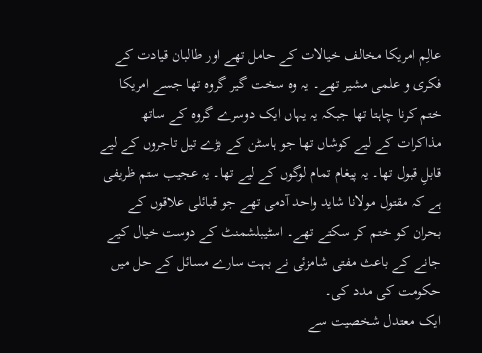عالِم امریکا مخالف خیالات کے حامل تھے اور طالبان قیادت کے فکری و علمی مشیر تھے۔ یہ وہ سخت گیر گروہ تھا جسے امریکا ختم کرنا چاہتا تھا جبکہ یہ یہاں ایک دوسرے گروہ کے ساتھ مذاکرات کے لیے کوشاں تھا جو ہاسٹن کے بڑے تیل تاجروں کے لیے قابلِ قبول تھا۔ یہ پیغام تمام لوگوں کے لیے تھا۔ یہ عجیب ستم ظریفی ہے کہ مقتول مولانا شاید واحد آدمی تھے جو قبائلی علاقوں کے بحران کو ختم کر سکتے تھے۔ اسٹیبلشمنٹ کے دوست خیال کیے جانے کے باعث مفتی شامزئی نے بہت سارے مسائل کے حل میں حکومت کی مدد کی۔
ایک معتدل شخصیت سے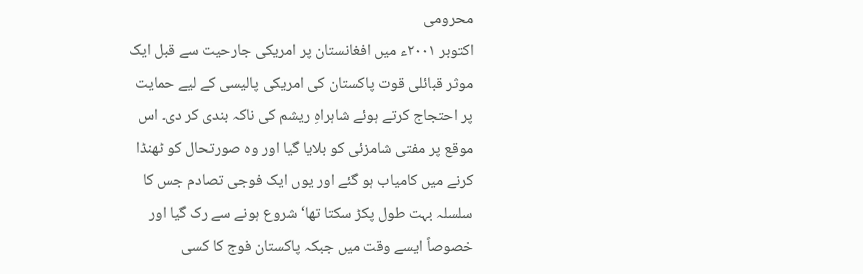محرومی
اکتوبر ۲۰۰۱ء میں افغانستان پر امریکی جارحیت سے قبل ایک موثر قبائلی قوت پاکستان کی امریکی پالیسی کے لیے حمایت پر احتجاج کرتے ہوئے شاہراہِ ریشم کی ناکہ بندی کر دی۔ اس موقع پر مفتی شامزئی کو بلایا گیا اور وہ صورتحال کو ٹھنڈا کرنے میں کامیاب ہو گئے اور یوں ایک فوجی تصادم جس کا سلسلہ بہت طول پکڑ سکتا تھا‘ شروع ہونے سے رک گیا اور خصوصاً ایسے وقت میں جبکہ پاکستان فوج کا کسی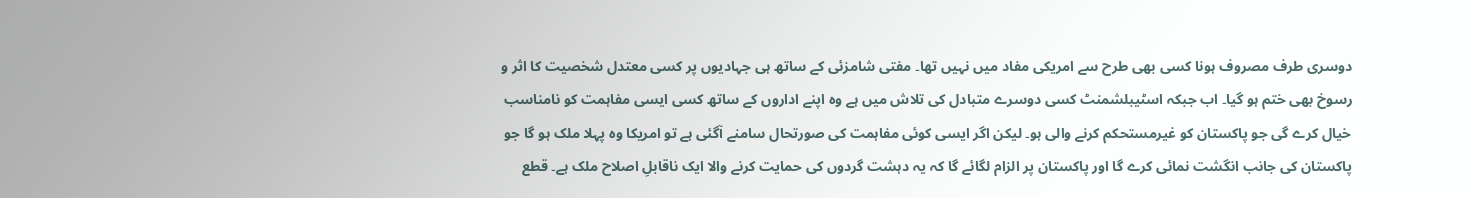دوسری طرف مصروف ہونا کسی بھی طرح سے امریکی مفاد میں نہیں تھا۔ مفتی شامزئی کے ساتھ ہی جہادیوں پر کسی معتدل شخصیت کا اثر و رسوخ بھی ختم ہو گیا۔ اب جبکہ اسٹیبلشمنٹ کسی دوسرے متبادل کی تلاش میں ہے وہ اپنے اداروں کے ساتھ کسی ایسی مفاہمت کو نامناسب خیال کرے گی جو پاکستان کو غیرمستحکم کرنے والی ہو۔ لیکن اگر ایسی کوئی مفاہمت کی صورتحال سامنے آگئی ہے تو امریکا وہ پہلا ملک ہو گا جو پاکستان کی جانب انگشت نمائی کرے گا اور پاکستان پر الزام لگائے گا کہ یہ دہشت گردوں کی حمایت کرنے والا ایک ناقابلِ اصلاح ملک ہے۔ قطع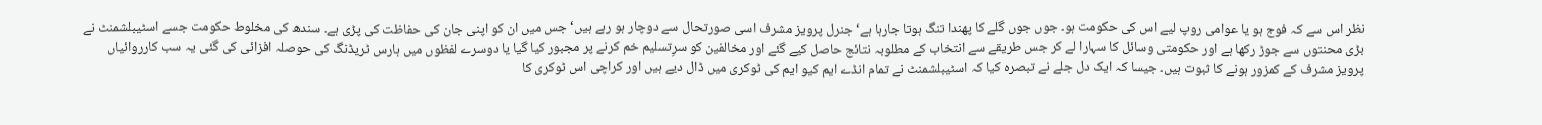نظر اس سے کہ فوج ہو یا عوامی روپ لیے اس کی حکومت ہو۔ جوں جوں گلے کا پھندا تنگ ہوتا جارہا ہے‘ جنرل پرویز مشرف اسی صورتحال سے دوچار ہو رہے ہیں‘ جس میں ان کو اپنی جان کی حفاظت کی پڑی ہے۔ سندھ کی مخلوط حکومت جسے اسٹیبلشمنٹ نے بڑی محنتوں سے جوڑ رکھا ہے اور حکومتی وسائل کا سہارا لے کر جس طریقے سے انتخاب کے مطلوبہ نتائج حاصل کیے گئے اور مخالفین کو سرِتسلیم خم کرنے پر مجبور کیا گیا یا دوسرے لفظوں میں ہارس ٹریڈنگ کی حوصلہ افزائی کی گئی یہ سب کارروائیاں پرویز مشرف کے کمزور ہونے کا ثبوت ہیں۔ جیسا کہ ایک دل جلے نے تبصرہ کیا کہ اسٹیبلشمنٹ نے تمام انڈے ایم کیو ایم کی ٹوکری میں ڈال دیے ہیں اور کراچی اس ٹوکری کا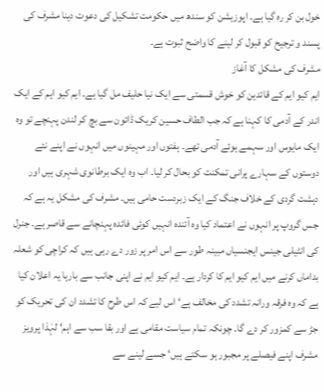خول بن کر رہ گیا ہے۔ اپوزیشن کو سندھ میں حکومت تشکیل کی دعوت دینا مشرف کی پسند و ترجیح کو قبول کر لینے کا واضح ثبوت ہے۔
مشرف کی مشکل کا آغاز
ایم کیو ایم کے قائدین کو خوش قسمتی سے ایک نیا حلیف مل گیا ہے۔ ایم کیو ایم کے ایک اندر کے آدمی کا کہنا ہے کہ جب الطاف حسین کریک ڈائون سے بچ کر لندن پہنچے تو وہ ایک مایوس اور سہمے ہوئے آدمی تھے۔ ہفتوں اور مہینوں میں انہوں نے اپنے نئے دوستوں کے سہارے پرانی تمکنت کو بحال کر لیا۔ اب وہ ایک برطانوی شہری ہیں اور دہشت گردی کے خلاف جنگ کے ایک زبردست حامی ہیں۔ مشرف کی مشکل یہ ہے کہ جس گروپ پر انہوں نے اعتماد کیا وہ آئندہ انہیں کوئی فائدہ پہنچانے سے قاصر ہے۔ جنرل کی انٹیلی جینس ایجنسیاں مبینہ طور سے اس امر پر زور دے رہی ہیں کہ کراچی کو شعلہ بداماں کرنے میں ایم کیو ایم کا کردار ہے۔ ایم کیو ایم نے اپنی جانب سے بارہا یہ اعلان کیا ہے کہ وہ فرقہ ورانہ تشدد کی مخالف ہے‘ اس لیے کہ اس طرح کا تشدد ان کی تحریک کو جڑ سے کمزور کر دے گا۔ چونکہ تمام سیاست مقامی ہے اور بقا سب سے اہم‘ لہٰذا پرویز مشرف اپنے فیصلے پر مجبور ہو سکتے ہیں‘ جسے لینے سے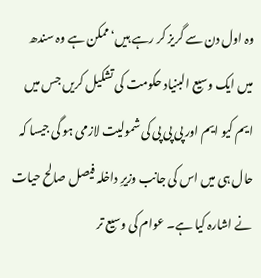وہ اول دن سے گریز کر رہے ہیں‘ ممکن ہے وہ سندھ میں ایک وسیع البنیاد حکومت کی تشکیل کریں جس میں ایم کیو ایم اور پی پی پی کی شمولیت لازمی ہو گی جیسا کہ حال ہی میں اس کی جانب وزیرِ داخلہ فیصل صالح حیات نے اشارہ کیا ہے۔ عوام کی وسیع تر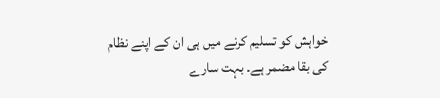خواہش کو تسلیم کرنے میں ہی ان کے اپنے نظام کی بقا مضمر ہے۔ بہت سارے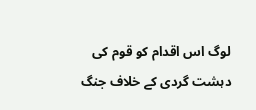لوگ اس اقدام کو قوم کی دہشت گردی کے خلاف جنگ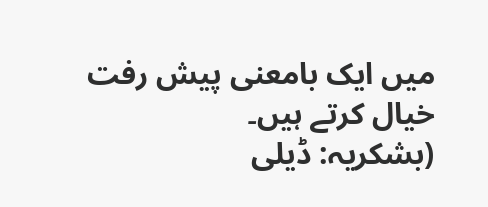میں ایک بامعنی پیش رفت خیال کرتے ہیں۔
(بشکریہ: ڈیلی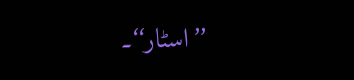’’اسٹار‘‘۔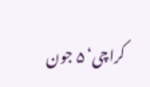کراچی‘ ۵ جون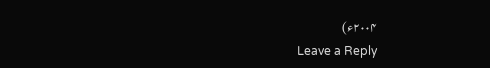۲۰۰۴ء)
Leave a Reply